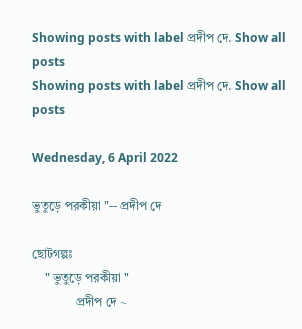Showing posts with label প্রদীপ দে. Show all posts
Showing posts with label প্রদীপ দে. Show all posts

Wednesday, 6 April 2022

ভুতুড়ে পরকীয়া "-- প্রদীপ দে

ছোটগল্পঃ
    " ভুতুড়ে পরকীয়া "
              প্রদীপ দে ~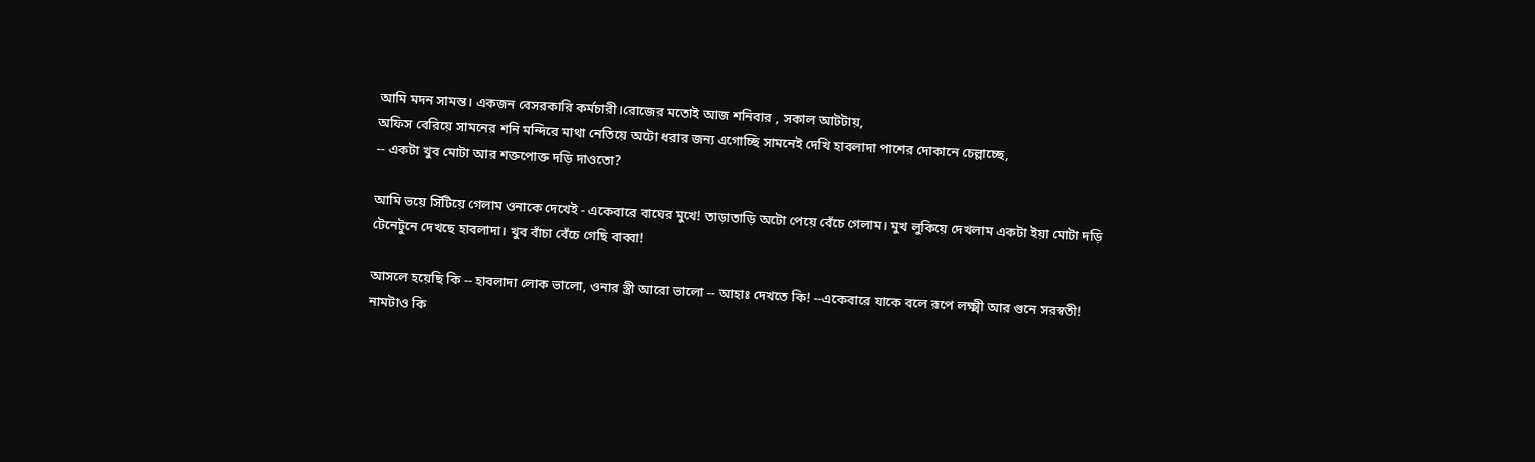আমি মদন সামন্ত। একজন বেসরকারি কর্মচারী।রোজের মতোই আজ শনিবার , সকাল আটটায়,
অফিস বেরিয়ে সামনের শনি মন্দিরে মাথা নেতিয়ে অটো ধরার জন্য এগোচ্ছি সামনেই দেখি হাবলাদা পাশের দোকানে চেল্লাচ্ছে,
-- একটা খুব মোটা আর শক্তপোক্ত দড়ি দাওতো?

আমি ভয়ে সিঁটিয়ে গেলাম ওনাকে দেখেই - একেবারে বাঘের মুখে! তাড়াতাড়ি অটো পেয়ে বেঁচে গেলাম। মুখ লুকিয়ে দেখলাম একটা ইয়া মোটা দড়ি টেনেটুনে দেখছে হাবলাদা। খুব বাঁচা বেঁচে গেছি বাব্বা!

আসলে হয়েছি কি -- হাবলাদা লোক ভালো, ওনার স্ত্রী আরো ভালো -- আহাঃ দেখতে কি! --একেবারে যাকে বলে রূপে লক্ষ্মী আর গুনে সরস্বতী!
নামটাও কি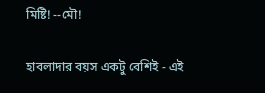মিষ্টি! --মৌ!

হাবলাদার বয়স একটু বেশিই - এই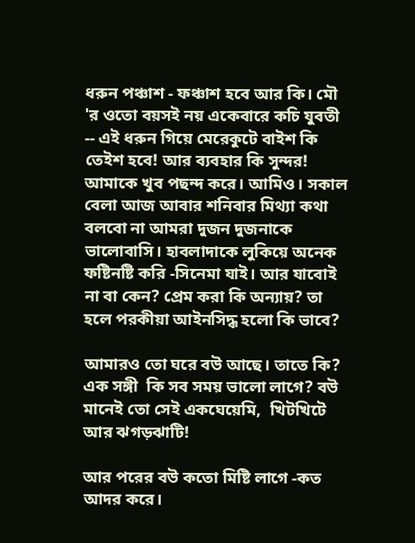ধরুন পঞ্চাশ - ফঞ্চাশ হবে আর কি। মৌ 'র ওতো বয়সই নয় একেবারে কচি যুবতী -- এই ধরুন গিয়ে মেরেকুটে বাইশ কি তেইশ হবে! আর ব্যবহার কি সুন্দর! আমাকে খুব পছন্দ করে। আমিও। সকাল বেলা আজ আবার শনিবার মিথ্যা কথা বলবো না আমরা দুজন দুজনাকে ভালোবাসি। হাবলাদাকে লুকিয়ে অনেক ফষ্টিনষ্টি করি -সিনেমা যাই। আর যাবোই না বা কেন? প্রেম করা কি অন্যায়? তা হলে পরকীয়া আইনসিদ্ধ হলো কি ভাবে?

আমারও তো ঘরে বউ আছে। তাতে কি? এক সঙ্গী  কি সব সময় ভালো লাগে? বউ মানেই তো সেই একঘেয়েমি,  খিটখিটে আর ঝগড়ঝাটি!

আর পরের বউ কতো মিষ্টি লাগে -কত আদর করে।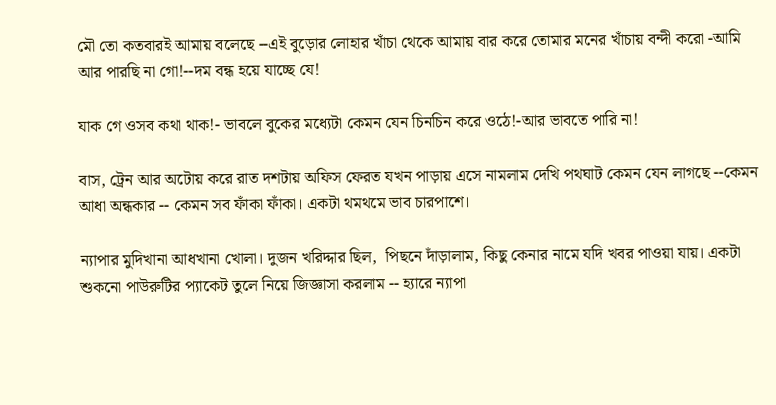মৌ তো কতবারই আমায় বলেছে --এই বুড়োর লোহার খাঁচা থেকে আমায় বার করে তোমার মনের খাঁচায় বন্দী করো -আমি আর পারছি না গো!--দম বন্ধ হয়ে যাচ্ছে যে!

যাক গে ওসব কথা থাক!- ভাবলে বুকের মধ্যেটা কেমন যেন চিনচিন করে ওঠে!-আর ভাবতে পারি না!

বাস, ট্রেন আর অটোয় করে রাত দশটায় অফিস ফেরত যখন পাড়ায় এসে নামলাম দেখি পথঘাট কেমন যেন লাগছে --কেমন আধা অন্ধকার -- কেমন সব ফাঁকা ফাঁকা। একটা থমথমে ভাব চারপাশে।

ন্যাপার মুদিখানা আধখানা খোলা। দুজন খরিদ্দার ছিল,  পিছনে দাঁড়ালাম, কিছু কেনার নামে যদি খবর পাওয়া যায়। একটা শুকনো পাউরুটির প্যাকেট তুলে নিয়ে জিজ্ঞাসা করলাম -- হ্যারে ন্যাপা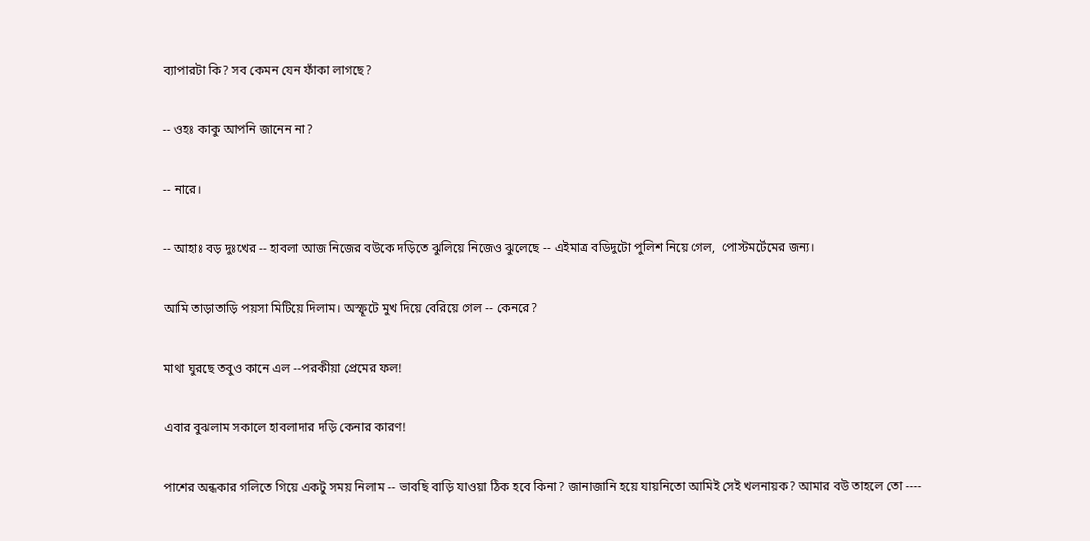ব্যাপারটা কি? সব কেমন যেন ফাঁকা লাগছে?

-- ওহঃ কাকু আপনি জানেন না?

-- নারে।

-- আহাঃ বড় দুঃখের -- হাবলা আজ নিজের বউকে দড়িতে ঝুলিয়ে নিজেও ঝুলেছে -- এইমাত্র বডিদুটো পুলিশ নিয়ে গেল,  পোস্টমর্টেমের জন্য।

আমি তাড়াতাড়ি পয়সা মিটিয়ে দিলাম। অস্ফূটে মুখ দিয়ে বেরিয়ে গেল -- কেনরে?

মাথা ঘুরছে তবুও কানে এল --পরকীয়া প্রেমের ফল!

এবার বুঝলাম সকালে হাবলাদার দড়ি কেনার কারণ!

পাশের অন্ধকার গলিতে গিয়ে একটু সময় নিলাম -- ভাবছি বাড়ি যাওয়া ঠিক হবে কিনা? জানাজানি হয়ে যায়নিতো আমিই সেই খলনায়ক? আমার বউ তাহলে তো ----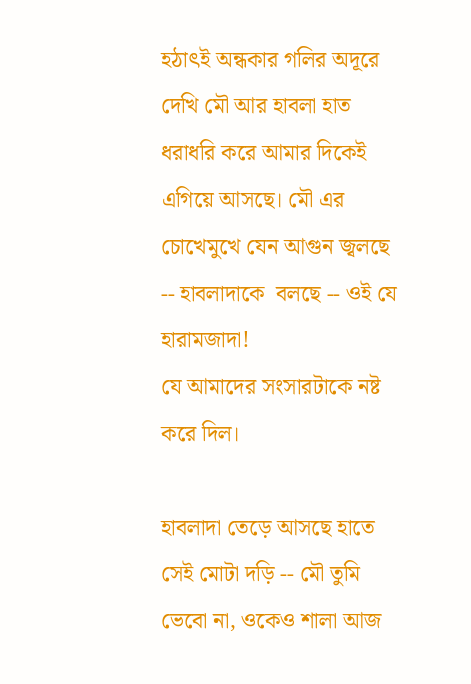হঠাৎই অন্ধকার গলির অদূরে দেখি মৌ আর হাবলা হাত ধরাধরি করে আমার দিকেই এগিয়ে আসছে। মৌ এর চোখেমুখে যেন আগুন জ্বলছে -- হাবলাদাকে  বলছে -- ওই যে হারামজাদা!
যে আমাদের সংসারটাকে নষ্ট করে দিল।

হাবলাদা তেড়ে আসছে হাতে সেই মোটা দড়ি -- মৌ তুমি ভেবো না, ওকেও শালা আজ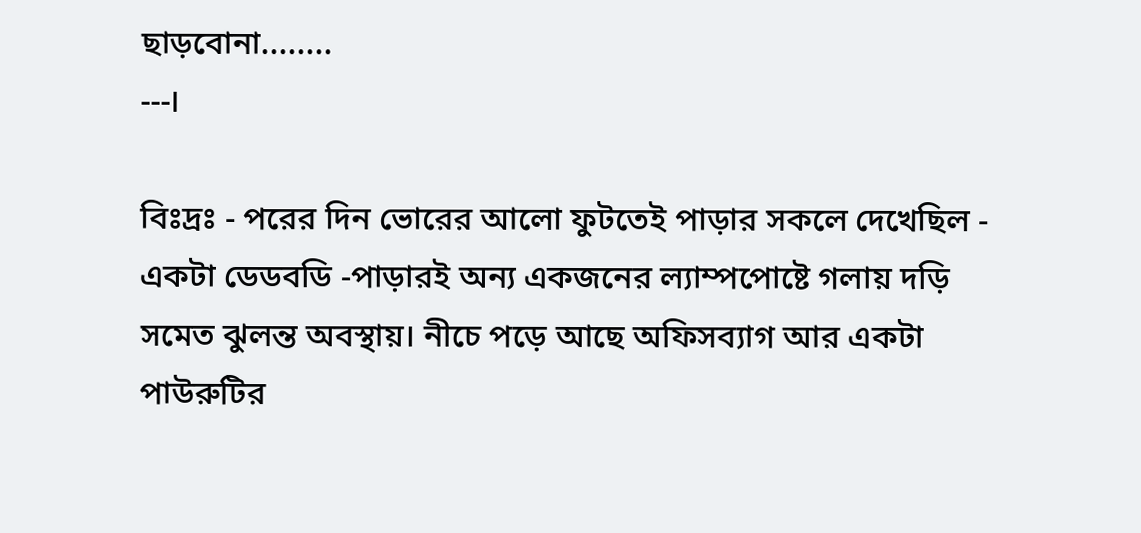ছাড়বোনা........
---।

বিঃদ্রঃ - পরের দিন ভোরের আলো ফুটতেই পাড়ার সকলে দেখেছিল - একটা ডেডবডি -পাড়ারই অন্য একজনের ল্যাম্পপোষ্টে গলায় দড়ি সমেত ঝুলন্ত অবস্থায়। নীচে পড়ে আছে অফিসব্যাগ আর একটা পাউরুটির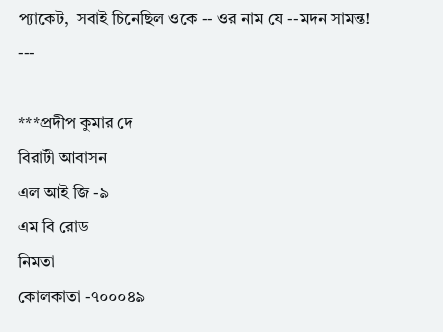প্যাকেট,  সবাই চিনেছিল ওকে -- ওর নাম যে --মদন সামন্ত!
---

***প্রদীপ কুমার দে
বিরাটী আবাসন
এল আই জি -৯
এম বি রোড
নিমতা
কোলকাতা -৭০০০৪৯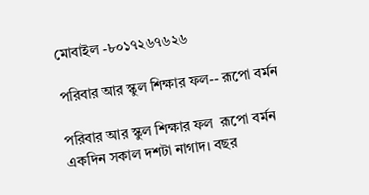মোবাইল -৮০১৭২৬৭৬২৬

পরিবার আর স্কুল শিক্ষার ফল-- রূপো বর্মন

পরিবার আর স্কুল শিক্ষার ফল  রূপো বর্মন  একদিন সকাল দশটা নাগাদ। বছর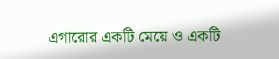এগারোর একটি মেয়ে ও একটি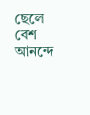ছেলে বেশ আনন্দে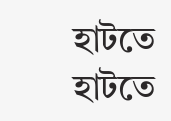হাটতে হাটতে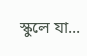স্কুলে যা...